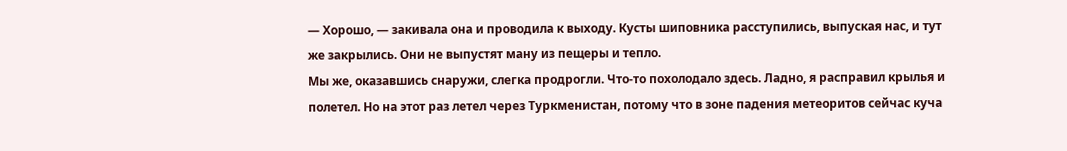— Хорошо, — закивала она и проводила к выходу. Кусты шиповника расступились, выпуская нас, и тут же закрылись. Они не выпустят ману из пещеры и тепло.
Мы же, оказавшись снаружи, слегка продрогли. Что-то похолодало здесь. Ладно, я расправил крылья и полетел. Но на этот раз летел через Туркменистан, потому что в зоне падения метеоритов сейчас куча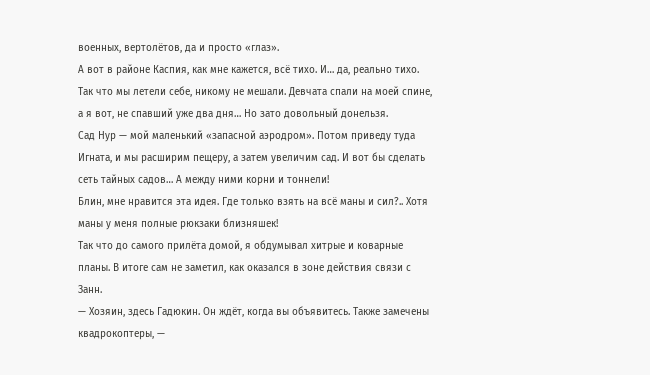военных, вертолётов, да и просто «глаз».
А вот в районе Каспия, как мне кажется, всё тихо. И… да, реально тихо. Так что мы летели себе, никому не мешали. Девчата спали на моей спине, а я вот, не спавший уже два дня… Но зато довольный донельзя.
Сад Нур — мой маленький «запасной аэродром». Потом приведу туда Игната, и мы расширим пещеру, а затем увеличим сад. И вот бы сделать сеть тайных садов… А между ними корни и тоннели!
Блин, мне нравится эта идея. Где только взять на всё маны и сил?.. Хотя маны у меня полные рюкзаки близняшек!
Так что до самого прилёта домой, я обдумывал хитрые и коварные планы. В итоге сам не заметил, как оказался в зоне действия связи с Занн.
— Хозяин, здесь Гадюкин. Он ждёт, когда вы объявитесь. Также замечены квадрокоптеры, —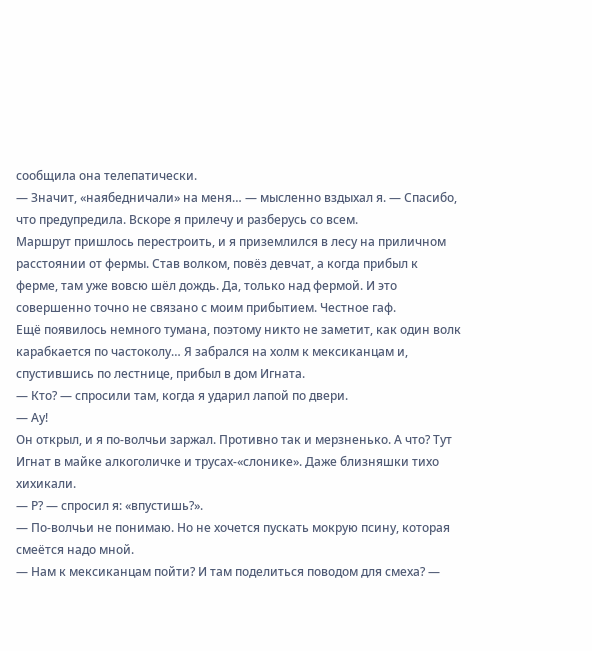сообщила она телепатически.
— Значит, «наябедничали» на меня… — мысленно вздыхал я. — Спасибо, что предупредила. Вскоре я прилечу и разберусь со всем.
Маршрут пришлось перестроить, и я приземлился в лесу на приличном расстоянии от фермы. Став волком, повёз девчат, а когда прибыл к ферме, там уже вовсю шёл дождь. Да, только над фермой. И это совершенно точно не связано с моим прибытием. Честное гаф.
Ещё появилось немного тумана, поэтому никто не заметит, как один волк карабкается по частоколу… Я забрался на холм к мексиканцам и, спустившись по лестнице, прибыл в дом Игната.
— Кто? — спросили там, когда я ударил лапой по двери.
— Ау!
Он открыл, и я по-волчьи заржал. Противно так и мерзненько. А что? Тут Игнат в майке алкоголичке и трусах-«слонике». Даже близняшки тихо хихикали.
— Р? — спросил я: «впустишь?».
— По-волчьи не понимаю. Но не хочется пускать мокрую псину, которая смеётся надо мной.
— Нам к мексиканцам пойти? И там поделиться поводом для смеха? —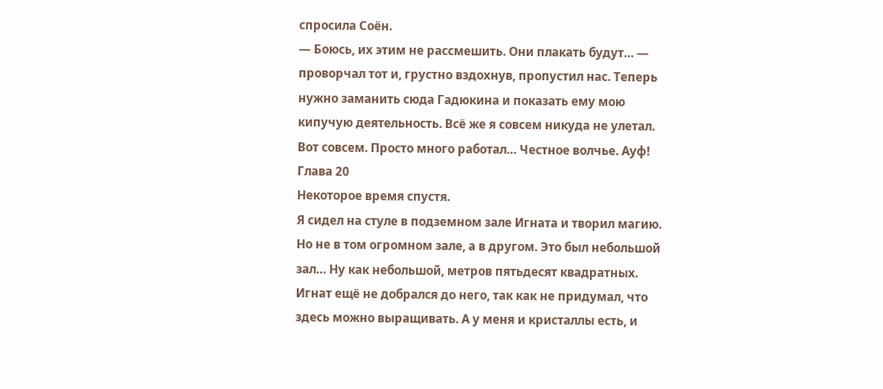спросила Соён.
— Боюсь, их этим не рассмешить. Они плакать будут… — проворчал тот и, грустно вздохнув, пропустил нас. Теперь нужно заманить сюда Гадюкина и показать ему мою кипучую деятельность. Всё же я совсем никуда не улетал. Вот совсем. Просто много работал… Честное волчье. Ауф!
Глава 20
Некоторое время спустя.
Я сидел на стуле в подземном зале Игната и творил магию. Но не в том огромном зале, а в другом. Это был небольшой зал… Ну как небольшой, метров пятьдесят квадратных. Игнат ещё не добрался до него, так как не придумал, что здесь можно выращивать. А у меня и кристаллы есть, и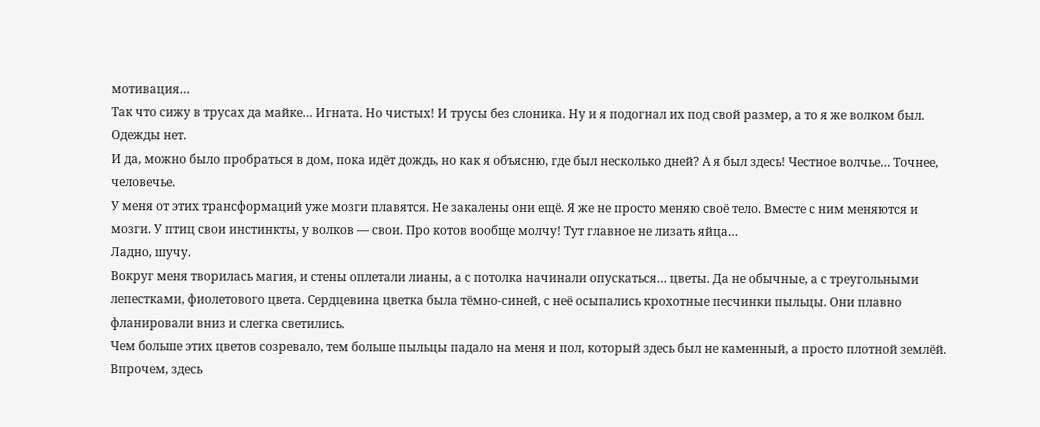мотивация…
Так что сижу в трусах да майке… Игната. Но чистых! И трусы без слоника. Ну и я подогнал их под свой размер, а то я же волком был. Одежды нет.
И да, можно было пробраться в дом, пока идёт дождь, но как я объясню, где был несколько дней? А я был здесь! Честное волчье… Точнее, человечье.
У меня от этих трансформаций уже мозги плавятся. Не закалены они ещё. Я же не просто меняю своё тело. Вместе с ним меняются и мозги. У птиц свои инстинкты, у волков — свои. Про котов вообще молчу! Тут главное не лизать яйца…
Ладно, шучу.
Вокруг меня творилась магия, и стены оплетали лианы, а с потолка начинали опускаться… цветы. Да не обычные, а с треугольными лепестками, фиолетового цвета. Сердцевина цветка была тёмно-синей, с неё осыпались крохотные песчинки пыльцы. Они плавно фланировали вниз и слегка светились.
Чем больше этих цветов созревало, тем больше пыльцы падало на меня и пол, который здесь был не каменный, а просто плотной землёй. Впрочем, здесь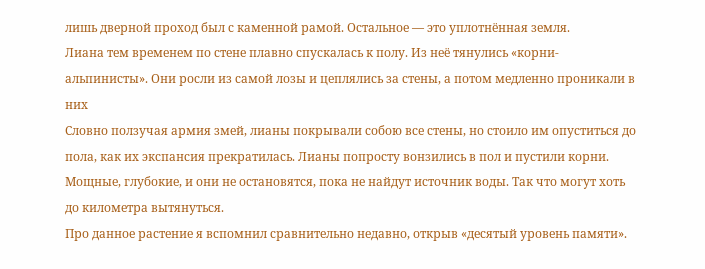лишь дверной проход был с каменной рамой. Остальное — это уплотнённая земля.
Лиана тем временем по стене плавно спускалась к полу. Из неё тянулись «корни-альпинисты». Они росли из самой лозы и цеплялись за стены, а потом медленно проникали в них
Словно ползучая армия змей, лианы покрывали собою все стены, но стоило им опуститься до пола, как их экспансия прекратилась. Лианы попросту вонзились в пол и пустили корни. Мощные, глубокие, и они не остановятся, пока не найдут источник воды. Так что могут хоть до километра вытянуться.
Про данное растение я вспомнил сравнительно недавно, открыв «десятый уровень памяти».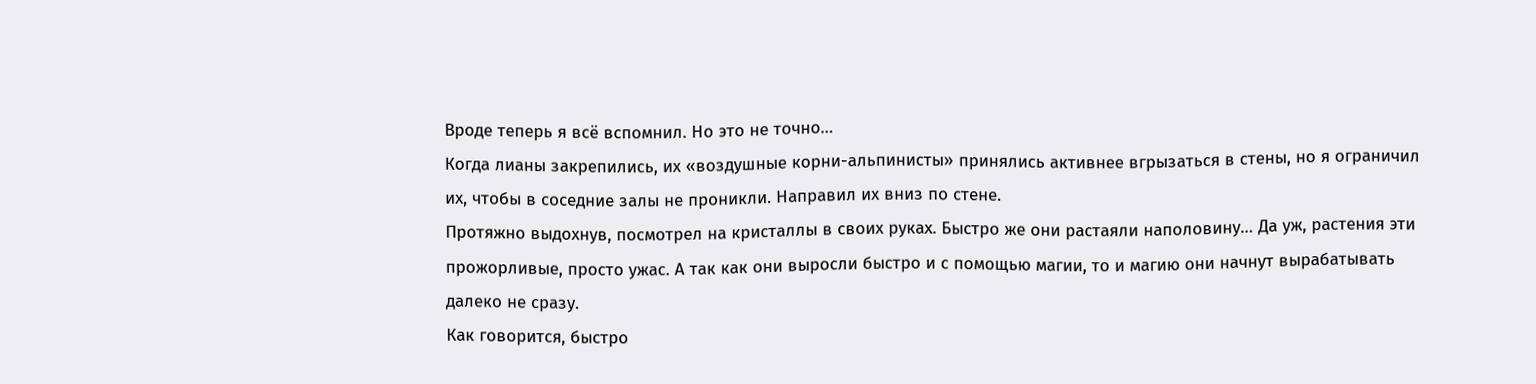Вроде теперь я всё вспомнил. Но это не точно…
Когда лианы закрепились, их «воздушные корни-альпинисты» принялись активнее вгрызаться в стены, но я ограничил их, чтобы в соседние залы не проникли. Направил их вниз по стене.
Протяжно выдохнув, посмотрел на кристаллы в своих руках. Быстро же они растаяли наполовину… Да уж, растения эти прожорливые, просто ужас. А так как они выросли быстро и с помощью магии, то и магию они начнут вырабатывать далеко не сразу.
Как говорится, быстро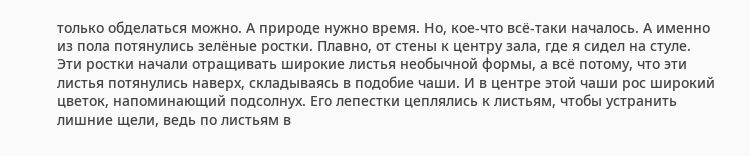только обделаться можно. А природе нужно время. Но, кое-что всё-таки началось. А именно из пола потянулись зелёные ростки. Плавно, от стены к центру зала, где я сидел на стуле.
Эти ростки начали отращивать широкие листья необычной формы, а всё потому, что эти листья потянулись наверх, складываясь в подобие чаши. И в центре этой чаши рос широкий цветок, напоминающий подсолнух. Его лепестки цеплялись к листьям, чтобы устранить лишние щели, ведь по листьям в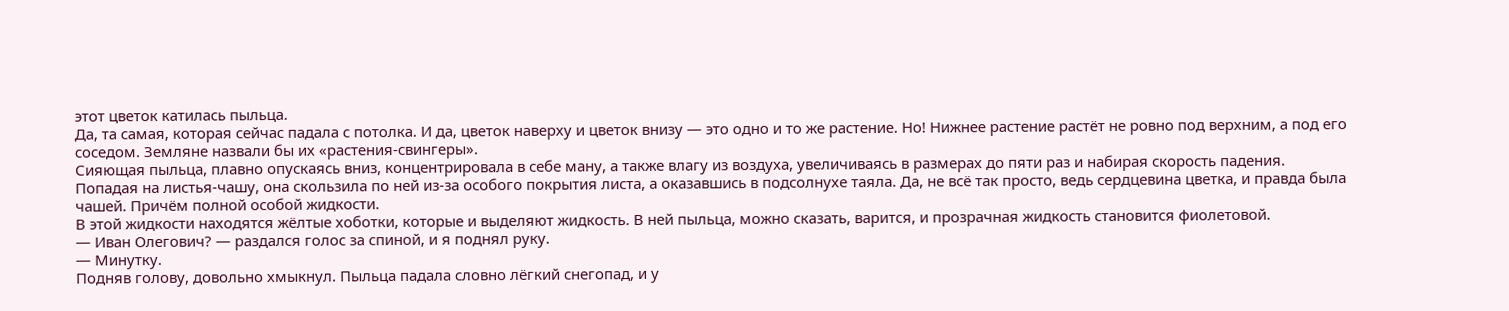этот цветок катилась пыльца.
Да, та самая, которая сейчас падала с потолка. И да, цветок наверху и цветок внизу — это одно и то же растение. Но! Нижнее растение растёт не ровно под верхним, а под его соседом. Земляне назвали бы их «растения-свингеры».
Сияющая пыльца, плавно опускаясь вниз, концентрировала в себе ману, а также влагу из воздуха, увеличиваясь в размерах до пяти раз и набирая скорость падения.
Попадая на листья-чашу, она скользила по ней из-за особого покрытия листа, а оказавшись в подсолнухе таяла. Да, не всё так просто, ведь сердцевина цветка, и правда была чашей. Причём полной особой жидкости.
В этой жидкости находятся жёлтые хоботки, которые и выделяют жидкость. В ней пыльца, можно сказать, варится, и прозрачная жидкость становится фиолетовой.
— Иван Олегович? — раздался голос за спиной, и я поднял руку.
— Минутку.
Подняв голову, довольно хмыкнул. Пыльца падала словно лёгкий снегопад, и у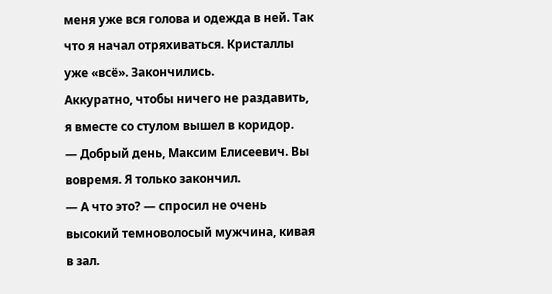меня уже вся голова и одежда в ней. Так что я начал отряхиваться. Кристаллы уже «всё». Закончились.
Аккуратно, чтобы ничего не раздавить, я вместе со стулом вышел в коридор.
— Добрый день, Максим Елисеевич. Вы вовремя. Я только закончил.
— А что это? — спросил не очень высокий темноволосый мужчина, кивая в зал.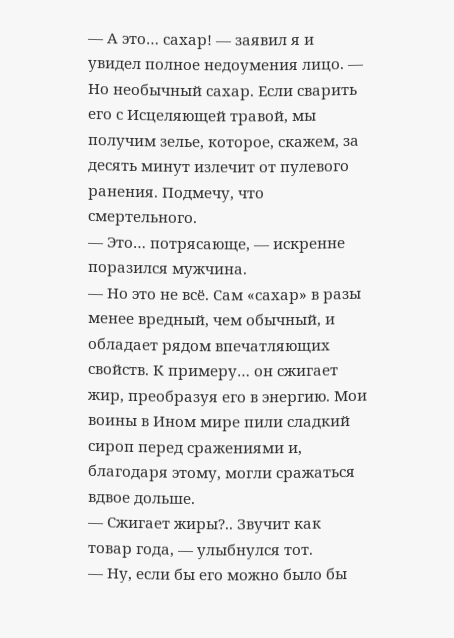— А это… сахар! — заявил я и увидел полное недоумения лицо. — Но необычный сахар. Если сварить его с Исцеляющей травой, мы получим зелье, которое, скажем, за десять минут излечит от пулевого ранения. Подмечу, что смертельного.
— Это… потрясающе, — искренне поразился мужчина.
— Но это не всё. Сам «сахар» в разы менее вредный, чем обычный, и обладает рядом впечатляющих свойств. К примеру… он сжигает жир, преобразуя его в энергию. Мои воины в Ином мире пили сладкий сироп перед сражениями и, благодаря этому, могли сражаться вдвое дольше.
— Сжигает жиры?.. Звучит как товар года, — улыбнулся тот.
— Ну, если бы его можно было бы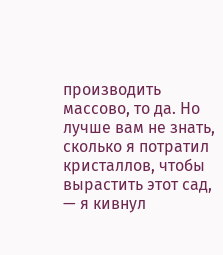производить массово, то да. Но лучше вам не знать, сколько я потратил кристаллов, чтобы вырастить этот сад, — я кивнул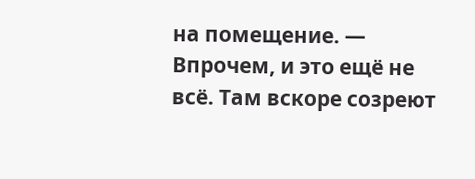на помещение. — Впрочем, и это ещё не всё. Там вскоре созреют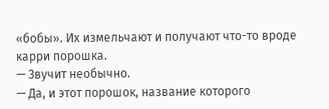«бобы». Их измельчают и получают что-то вроде карри порошка.
— Звучит необычно.
— Да, и этот порошок, название которого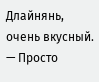Длайнянь, очень вкусный.
— Просто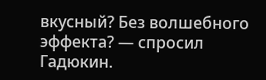вкусный? Без волшебного эффекта? — спросил Гадюкин.